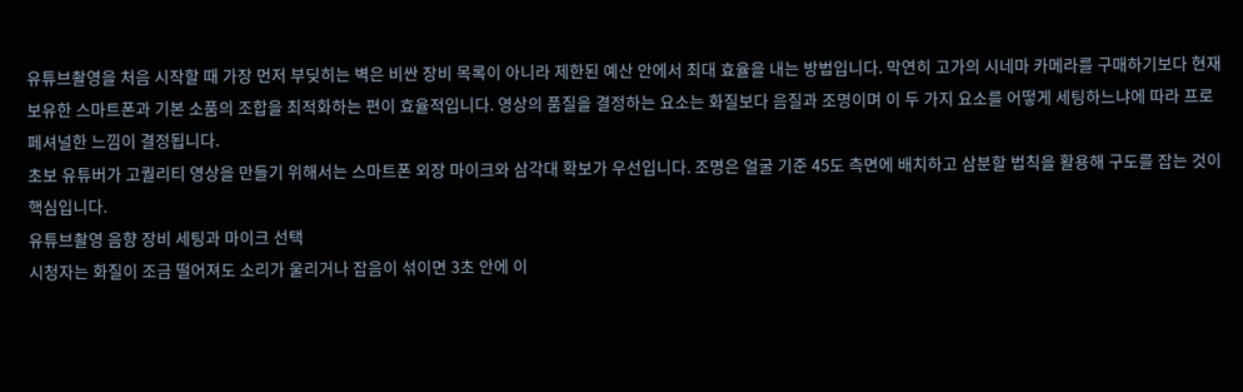유튜브촬영을 처음 시작할 때 가장 먼저 부딪히는 벽은 비싼 장비 목록이 아니라 제한된 예산 안에서 최대 효율을 내는 방법입니다. 막연히 고가의 시네마 카메라를 구매하기보다 현재 보유한 스마트폰과 기본 소품의 조합을 최적화하는 편이 효율적입니다. 영상의 품질을 결정하는 요소는 화질보다 음질과 조명이며 이 두 가지 요소를 어떻게 세팅하느냐에 따라 프로페셔널한 느낌이 결정됩니다.
초보 유튜버가 고퀄리티 영상을 만들기 위해서는 스마트폰 외장 마이크와 삼각대 확보가 우선입니다. 조명은 얼굴 기준 45도 측면에 배치하고 삼분할 법칙을 활용해 구도를 잡는 것이 핵심입니다.
유튜브촬영 음향 장비 세팅과 마이크 선택
시청자는 화질이 조금 떨어져도 소리가 울리거나 잡음이 섞이면 3초 안에 이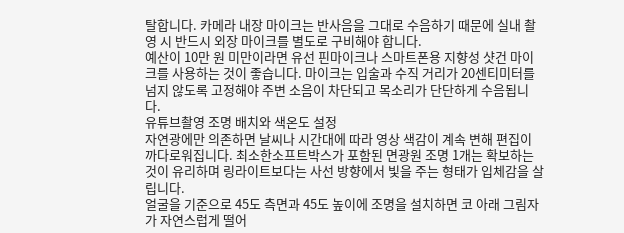탈합니다. 카메라 내장 마이크는 반사음을 그대로 수음하기 때문에 실내 촬영 시 반드시 외장 마이크를 별도로 구비해야 합니다.
예산이 10만 원 미만이라면 유선 핀마이크나 스마트폰용 지향성 샷건 마이크를 사용하는 것이 좋습니다. 마이크는 입술과 수직 거리가 20센티미터를 넘지 않도록 고정해야 주변 소음이 차단되고 목소리가 단단하게 수음됩니다.
유튜브촬영 조명 배치와 색온도 설정
자연광에만 의존하면 날씨나 시간대에 따라 영상 색감이 계속 변해 편집이 까다로워집니다. 최소한소프트박스가 포함된 면광원 조명 1개는 확보하는 것이 유리하며 링라이트보다는 사선 방향에서 빛을 주는 형태가 입체감을 살립니다.
얼굴을 기준으로 45도 측면과 45도 높이에 조명을 설치하면 코 아래 그림자가 자연스럽게 떨어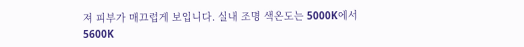져 피부가 매끄럽게 보입니다. 실내 조명 색온도는 5000K에서 5600K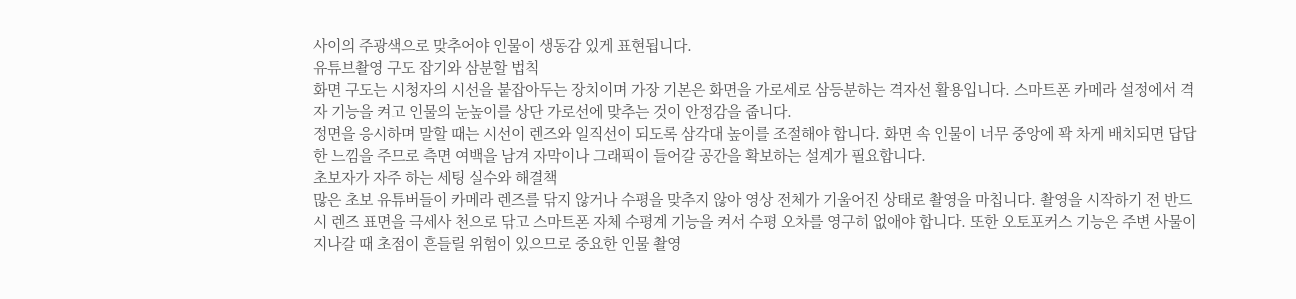사이의 주광색으로 맞추어야 인물이 생동감 있게 표현됩니다.
유튜브촬영 구도 잡기와 삼분할 법칙
화면 구도는 시청자의 시선을 붙잡아두는 장치이며 가장 기본은 화면을 가로세로 삼등분하는 격자선 활용입니다. 스마트폰 카메라 설정에서 격자 기능을 켜고 인물의 눈높이를 상단 가로선에 맞추는 것이 안정감을 줍니다.
정면을 응시하며 말할 때는 시선이 렌즈와 일직선이 되도록 삼각대 높이를 조절해야 합니다. 화면 속 인물이 너무 중앙에 꽉 차게 배치되면 답답한 느낌을 주므로 측면 여백을 남겨 자막이나 그래픽이 들어갈 공간을 확보하는 설계가 필요합니다.
초보자가 자주 하는 세팅 실수와 해결책
많은 초보 유튜버들이 카메라 렌즈를 닦지 않거나 수평을 맞추지 않아 영상 전체가 기울어진 상태로 촬영을 마칩니다. 촬영을 시작하기 전 반드시 렌즈 표면을 극세사 천으로 닦고 스마트폰 자체 수평계 기능을 켜서 수평 오차를 영구히 없애야 합니다. 또한 오토포커스 기능은 주변 사물이 지나갈 때 초점이 흔들릴 위험이 있으므로 중요한 인물 촬영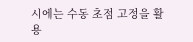시에는 수동 초점 고정을 활용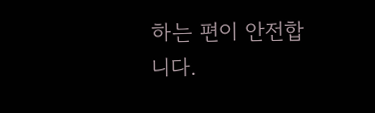하는 편이 안전합니다.